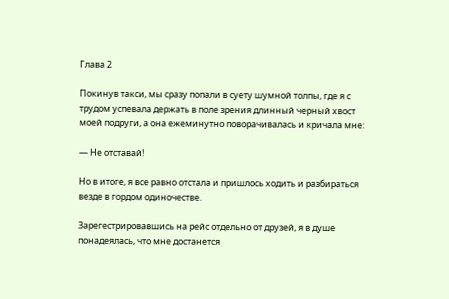Глава 2

Покинув такси, мы сразу попали в суету шумной толпы, где я с трудом успевала держать в поле зрения длинный черный хвост моей подруги, а она ежеминутно поворачивалась и кричала мне:

— Не отставай!

Но в итоге, я все равно отстала и пришлось ходить и разбираться везде в гордом одиночестве.

Зарегестрировавшись на рейс отдельно от друзей, я в душе понадеялась, что мне достанется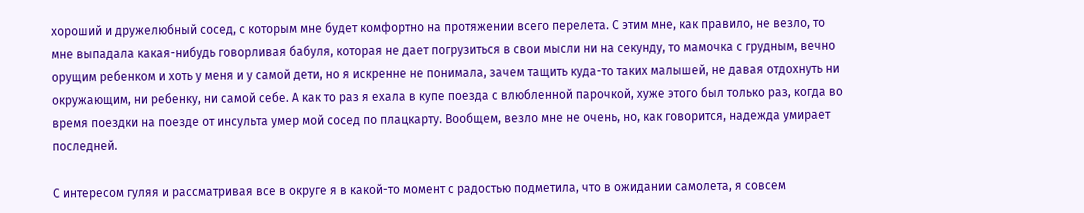хороший и дружелюбный сосед, с которым мне будет комфортно на протяжении всего перелета. С этим мне, как правило, не везло, то мне выпадала какая-нибудь говорливая бабуля, которая не дает погрузиться в свои мысли ни на секунду, то мамочка с грудным, вечно орущим ребенком и хоть у меня и у самой дети, но я искренне не понимала, зачем тащить куда-то таких малышей, не давая отдохнуть ни окружающим, ни ребенку, ни самой себе. А как то раз я ехала в купе поезда с влюбленной парочкой, хуже этого был только раз, когда во время поездки на поезде от инсульта умер мой сосед по плацкарту. Вообщем, везло мне не очень, но, как говорится, надежда умирает последней.

С интересом гуляя и рассматривая все в округе я в какой-то момент с радостью подметила, что в ожидании самолета, я совсем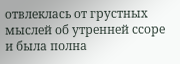отвлеклась от грустных мыслей об утренней ссоре и была полна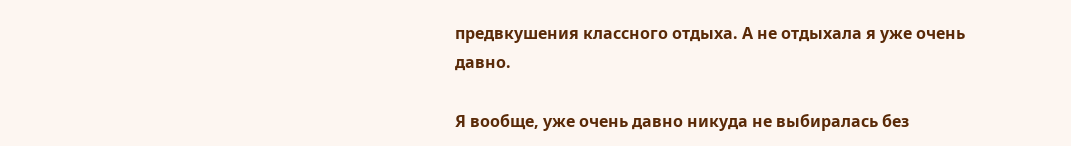предвкушения классного отдыха. А не отдыхала я уже очень давно.

Я вообще, уже очень давно никуда не выбиралась без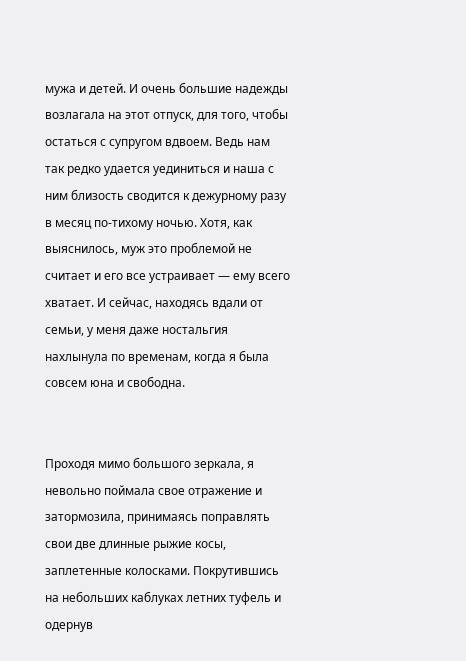мужа и детей. И очень большие надежды возлагала на этот отпуск, для того, чтобы остаться с супругом вдвоем. Ведь нам так редко удается уединиться и наша с ним близость сводится к дежурному разу в месяц по-тихому ночью. Хотя, как выяснилось, муж это проблемой не считает и его все устраивает — ему всего хватает. И сейчас, находясь вдали от семьи, у меня даже ностальгия нахлынула по временам, когда я была совсем юна и свободна.


Проходя мимо большого зеркала, я невольно поймала свое отражение и затормозила, принимаясь поправлять свои две длинные рыжие косы, заплетенные колосками. Покрутившись на небольших каблуках летних туфель и одернув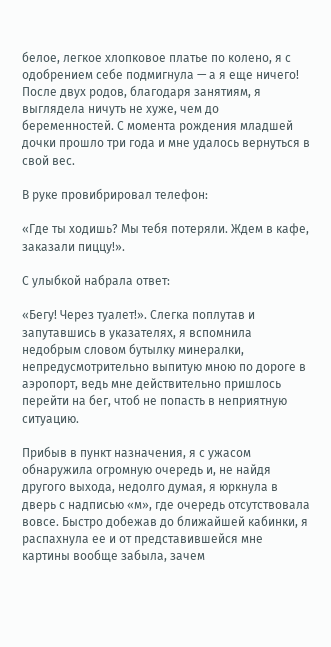белое, легкое хлопковое платье по колено, я с одобрением себе подмигнула — а я еще ничего! После двух родов, благодаря занятиям, я выглядела ничуть не хуже, чем до беременностей. С момента рождения младшей дочки прошло три года и мне удалось вернуться в свой вес.

В руке провибрировал телефон:

«Где ты ходишь? Мы тебя потеряли. Ждем в кафе, заказали пиццу!».

С улыбкой набрала ответ:

«Бегу! Через туалет!». Слегка поплутав и запутавшись в указателях, я вспомнила недобрым словом бутылку минералки, непредусмотрительно выпитую мною по дороге в аэропорт, ведь мне действительно пришлось перейти на бег, чтоб не попасть в неприятную ситуацию.

Прибыв в пункт назначения, я с ужасом обнаружила огромную очередь и, не найдя другого выхода, недолго думая, я юркнула в дверь с надписью «м», где очередь отсутствовала вовсе. Быстро добежав до ближайшей кабинки, я распахнула ее и от представившейся мне картины вообще забыла, зачем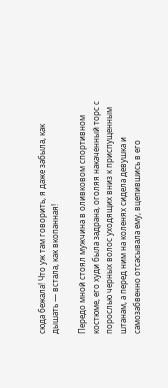сюда бежала! Что уж там говорить, я даже забыла, как дышать — встала, как вкопанная!

Передо мной стоял мужчина в оливковом спортивном костюме, его худи была задрана, оголяя накаченный торс с порослью черных волос уходящих вниз к приспущенным штанам, а перед ним на коленях сидела девушка и самозабвенно отсасывала ему, вцепившись в его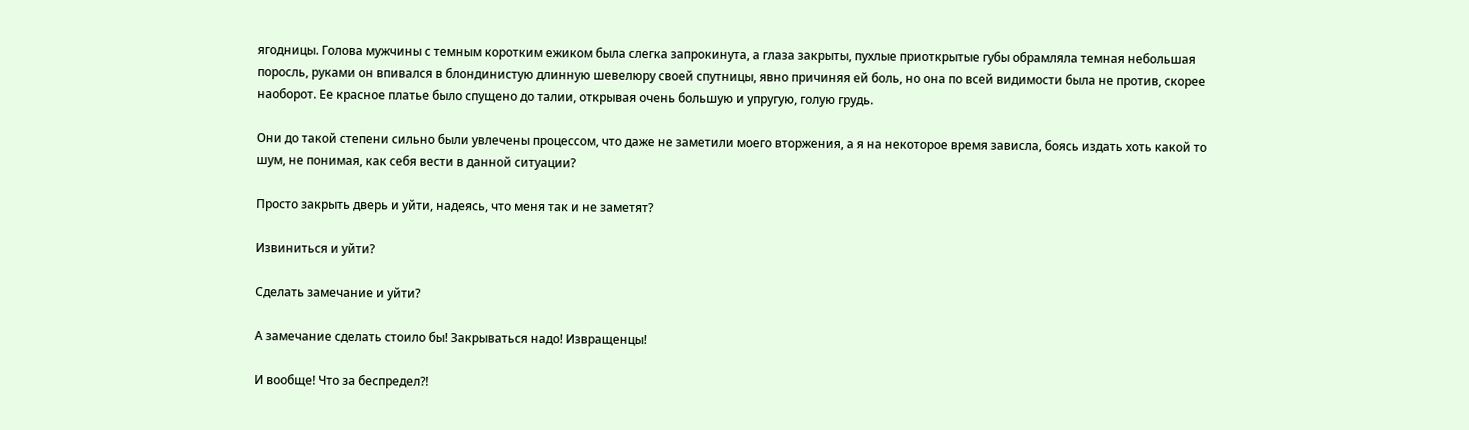ягодницы. Голова мужчины с темным коротким ежиком была слегка запрокинута, а глаза закрыты, пухлые приоткрытые губы обрамляла темная небольшая поросль, руками он впивался в блондинистую длинную шевелюру своей спутницы, явно причиняя ей боль, но она по всей видимости была не против, скорее наоборот. Ее красное платье было спущено до талии, открывая очень большую и упругую, голую грудь.

Они до такой степени сильно были увлечены процессом, что даже не заметили моего вторжения, а я на некоторое время зависла, боясь издать хоть какой то шум, не понимая, как себя вести в данной ситуации?

Просто закрыть дверь и уйти, надеясь, что меня так и не заметят?

Извиниться и уйти?

Сделать замечание и уйти?

А замечание сделать стоило бы! Закрываться надо! Извращенцы!

И вообще! Что за беспредел?!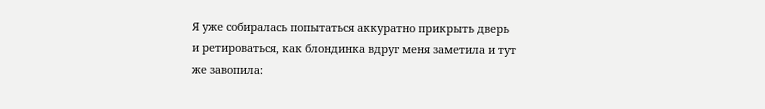Я уже собиралась попытаться аккуратно прикрыть дверь и ретироваться, как блондинка вдруг меня заметила и тут же завопила: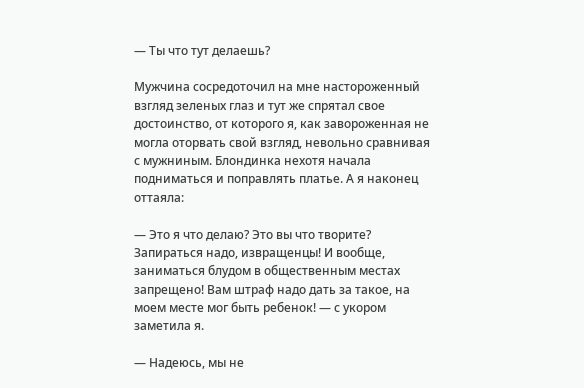— Ты что тут делаешь?

Мужчина сосредоточил на мне настороженный взгляд зеленых глаз и тут же спрятал свое достоинство, от которого я, как завороженная не могла оторвать свой взгляд, невольно сравнивая с мужниным. Блондинка нехотя начала подниматься и поправлять платье. А я наконец оттаяла:

— Это я что делаю? Это вы что творите? Запираться надо, извращенцы! И вообще, заниматься блудом в общественным местах запрещено! Вам штраф надо дать за такое, на моем месте мог быть ребенок! — с укором заметила я.

— Надеюсь, мы не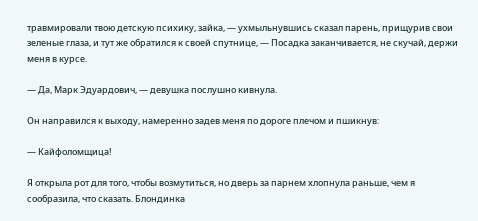травмировали твою детскую психику, зайка, — ухмыльнувшись сказал парень, прищурив свои зеленые глаза, и тут же обратился к своей спутнице, — Посадка заканчивается, не скучай, держи меня в курсе.

— Да, Марк Эдуардович, — девушка послушно кивнула.

Он направился к выходу, намеренно задев меня по дороге плечом и пшикнув:

— Кайфоломщица!

Я открыла рот для того, чтобы возмутиться, но дверь за парнем хлопнула раньше, чем я сообразила, что сказать. Блондинка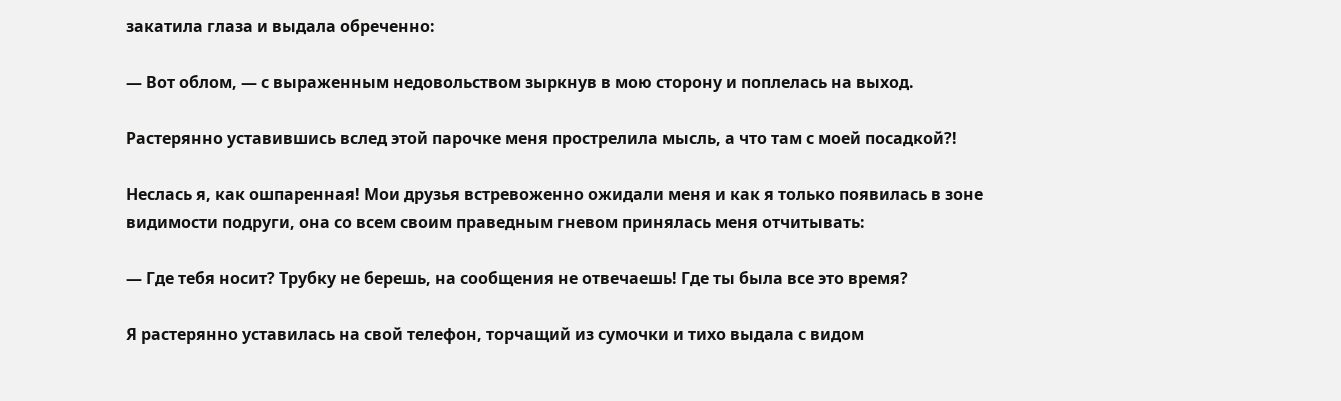закатила глаза и выдала обреченно:

— Вот облом, — с выраженным недовольством зыркнув в мою сторону и поплелась на выход.

Растерянно уставившись вслед этой парочке меня прострелила мысль, а что там с моей посадкой?!

Неслась я, как ошпаренная! Мои друзья встревоженно ожидали меня и как я только появилась в зоне видимости подруги, она со всем своим праведным гневом принялась меня отчитывать:

— Где тебя носит? Трубку не берешь, на сообщения не отвечаешь! Где ты была все это время?

Я растерянно уставилась на свой телефон, торчащий из сумочки и тихо выдала с видом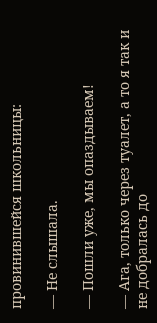провинившейся школьницы:

— Не слышала.

— Пошли уже, мы опаздываем!

— Ага, только через туалет, а то я так и не добралась до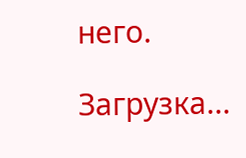него.

Загрузка...